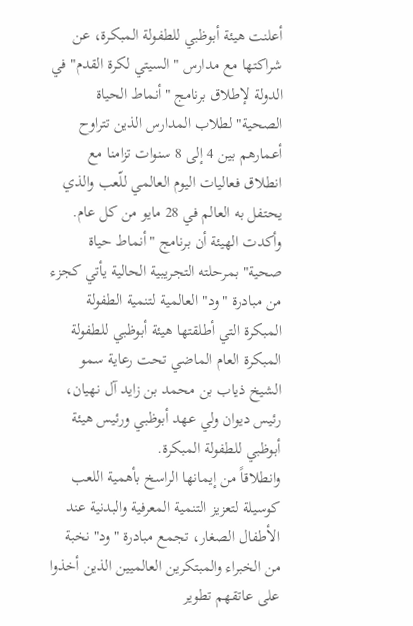أعلنت هيئة أبوظبي للطفولة المبكرة، عن شراكتها مع مدارس "السيتي لكرة القدم" في الدولة لإطلاق برنامج "أنماط الحياة الصحية" لطلاب المدارس الذين تتراوح أعمارهم بين 4 إلى 8 سنوات تزامنا مع انطلاق فعاليات اليوم العالمي للّعب والذي يحتفل به العالم في 28 مايو من كل عام.
وأكدت الهيئة أن برنامج "أنماط حياة صحية" بمرحلته التجريبية الحالية يأتي كجزء من مبادرة "ود" العالمية لتنمية الطفولة المبكرة التي أطلقتها هيئة أبوظبي للطفولة المبكرة العام الماضي تحت رعاية سمو الشيخ ذياب بن محمد بن زايد آل نهيان، رئيس ديوان ولي عهد أبوظبي ورئيس هيئة أبوظبي للطفولة المبكرة.
وانطلاقاً من إيمانها الراسخ بأهمية اللعب كوسيلة لتعزيز التنمية المعرفية والبدنية عند الأطفال الصغار، تجمع مبادرة "ود" نخبة من الخبراء والمبتكرين العالميين الذين أخذوا على عاتقهم تطوير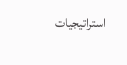استراتيجيات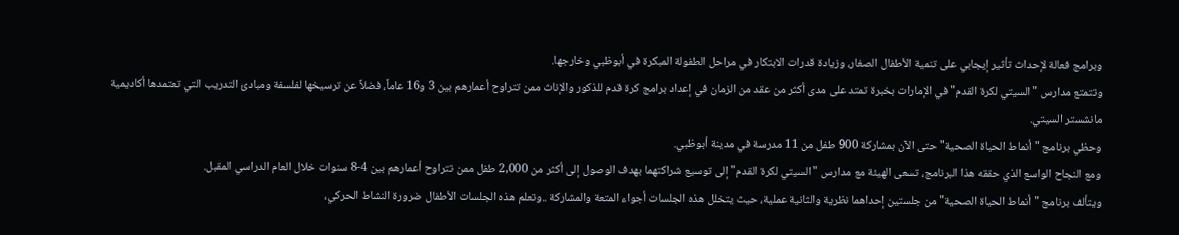وبرامج فعالة لإحداث تأثير إيجابي على تنمية الأطفال الصغار، وزيادة قدرات الابتكار في مراحل الطفولة المبكرة في أبوظبي وخارجها.
وتتمتع مدارس "السيتي لكرة القدم" في الإمارات بخبرة تمتد على مدى أكثر من عقد من الزمان في إعداد برامج كرة قدم للذكور والإناث ممن تتراوح أعمارهم بين 3 و16 عاماً، فضلاً عن ترسيخها لفلسفة ومبادئ التدريب التي تعتمدها أكاديمية مانشستر السيتي.
وحظي برنامج "أنماط الحياة الصحية" حتى الآن بمشاركة 900 طفل من 11 مدرسة في مدينة أبوظبي.
ومع النجاح الواسع الذي حققه هذا البرنامج، تسعى الهيئة مع مدارس "السيتي لكرة القدم" إلى توسيع شراكتهما بهدف الوصول إلى أكثر من 2,000 طفل ممن تتراوح أعمارهم بين 4-8 سنوات خلال العام الدراسي المقبل.
ويتألف برنامج "أنماط الحياة الصحية" من جلستين إحداهما نظرية والثانية عملية، حيث يتخلل هذه الجلسات أجواء المتعة والمشاركة ..وتعلم هذه الجلسات الأطفال ضرورة النشاط الحركي،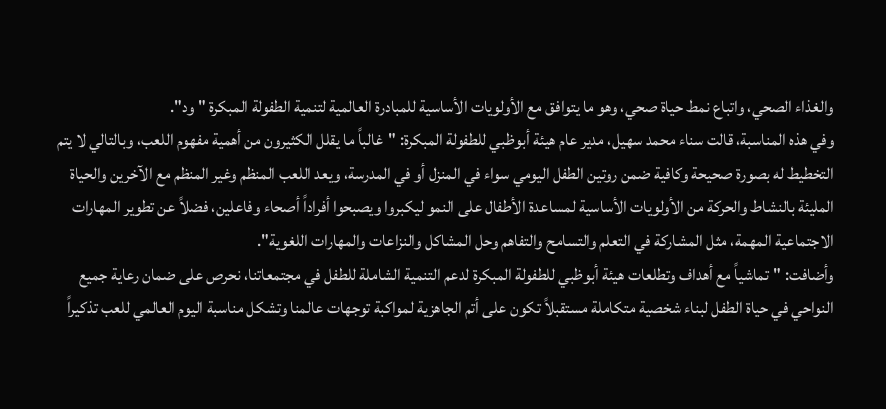والغذاء الصحي، واتباع نمط حياة صحي، وهو ما يتوافق مع الأولويات الأساسية للمبادرة العالمية لتنمية الطفولة المبكرة "ود".
وفي هذه المناسبة، قالت سناء محمد سهيل، مدير عام هيئة أبوظبي للطفولة المبكرة: "غالباً ما يقلل الكثيرون من أهمية مفهوم اللعب، وبالتالي لا يتم التخطيط له بصورة صحيحة وكافية ضمن روتين الطفل اليومي سواء في المنزل أو في المدرسة، ويعد اللعب المنظم وغير المنظم مع الآخرين والحياة المليئة بالنشاط والحركة من الأولويات الأساسية لمساعدة الأطفال على النمو ليكبروا ويصبحوا أفراداً أصحاء وفاعلين، فضلاً عن تطوير المهارات الاجتماعية المهمة، مثل المشاركة في التعلم والتسامح والتفاهم وحل المشاكل والنزاعات والمهارات اللغوية".
وأضافت: "تماشياً مع أهداف وتطلعات هيئة أبوظبي للطفولة المبكرة لدعم التنمية الشاملة للطفل في مجتمعاتنا، نحرص على ضمان رعاية جميع النواحي في حياة الطفل لبناء شخصية متكاملة مستقبلاً تكون على أتم الجاهزية لمواكبة توجهات عالمنا وتشكل مناسبة اليوم العالمي للعب تذكيراً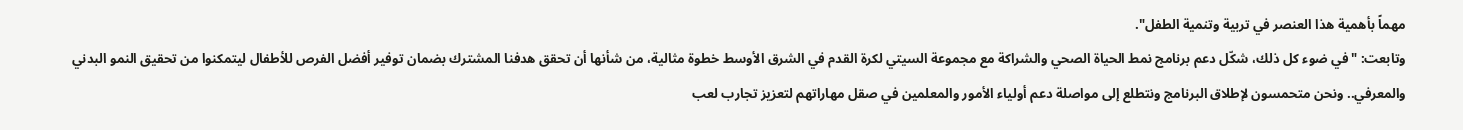مهماً بأهمية هذا العنصر في تربية وتنمية الطفل".
وتابعت: "في ضوء كل ذلك، شكّل دعم برنامج نمط الحياة الصحي والشراكة مع مجموعة السيتي لكرة القدم في الشرق الأوسط خطوة مثالية، من شأنها أن تحقق هدفنا المشترك بضمان توفير أفضل الفرص للأطفال ليتمكنوا من تحقيق النمو البدني والمعرفي.. ونحن متحمسون لإطلاق البرنامج ونتطلع إلى مواصلة دعم أولياء الأمور والمعلمين في صقل مهاراتهم لتعزيز تجارب لعب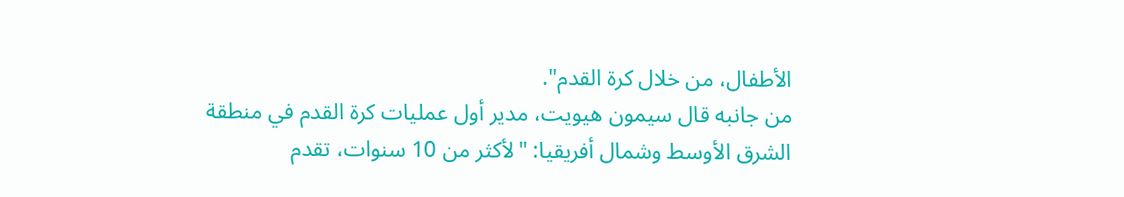الأطفال، من خلال كرة القدم".
من جانبه قال سيمون هيويت، مدير أول عمليات كرة القدم في منطقة الشرق الأوسط وشمال أفريقيا: "لأكثر من 10 سنوات، تقدم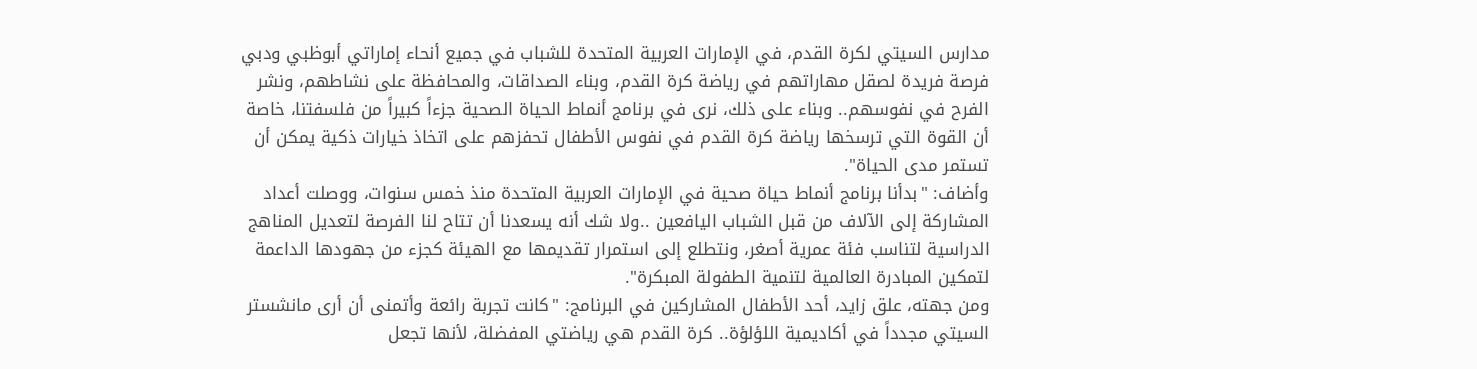مدارس السيتي لكرة القدم، في الإمارات العربية المتحدة للشباب في جميع أنحاء إماراتي أبوظبي ودبي فرصة فريدة لصقل مهاراتهم في رياضة كرة القدم، وبناء الصداقات، والمحافظة على نشاطهم، ونشر الفرح في نفوسهم.. وبناء على ذلك، نرى في برنامج أنماط الحياة الصحية جزءاً كبيراً من فلسفتنا، خاصة أن القوة التي ترسخها رياضة كرة القدم في نفوس الأطفال تحفزهم على اتخاذ خيارات ذكية يمكن أن تستمر مدى الحياة".
وأضاف: "بدأنا برنامج أنماط حياة صحية في الإمارات العربية المتحدة منذ خمس سنوات، ووصلت أعداد المشاركة إلى الآلاف من قبل الشباب اليافعين ..ولا شك أنه يسعدنا أن تتاح لنا الفرصة لتعديل المناهج الدراسية لتناسب فئة عمرية أصغر، ونتطلع إلى استمرار تقديمها مع الهيئة كجزء من جهودها الداعمة لتمكين المبادرة العالمية لتنمية الطفولة المبكرة".
ومن جهته، علق زايد، أحد الأطفال المشاركين في البرنامج: "كانت تجربة رائعة وأتمنى أن أرى مانشستر السيتي مجدداً في أكاديمية اللؤلؤة.. كرة القدم هي رياضتي المفضلة، لأنها تجعل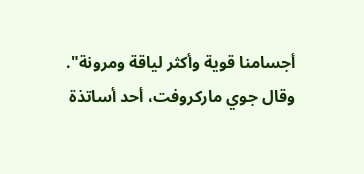أجسامنا قوية وأكثر لياقة ومرونة".
وقال جوي ماركروفت، أحد أساتذة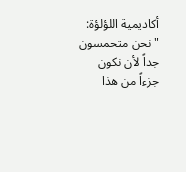أكاديمية اللؤلؤة: "نحن متحمسون جداً لأن نكون جزءاً من هذا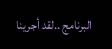البرنامج ..لقد أجرينا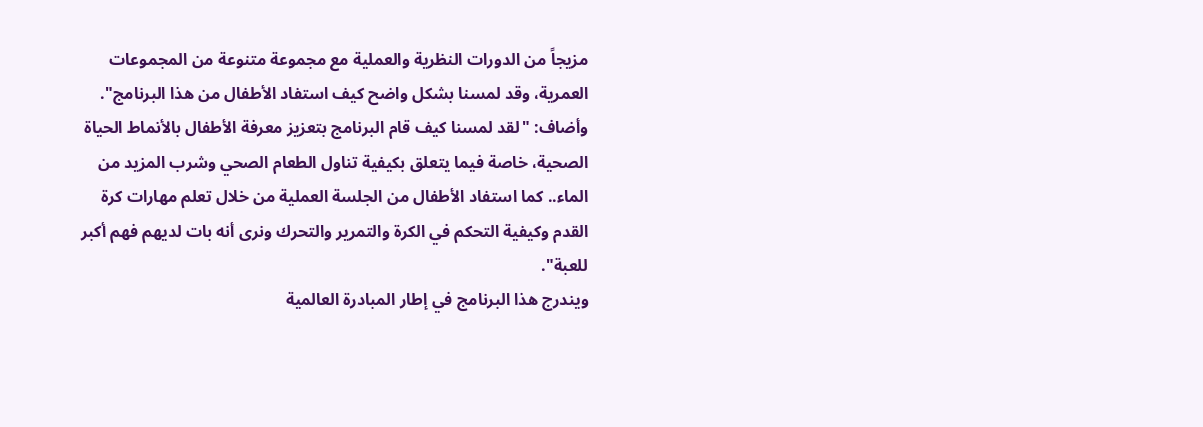مزيجاً من الدورات النظرية والعملية مع مجموعة متنوعة من المجموعات العمرية، وقد لمسنا بشكل واضح كيف استفاد الأطفال من هذا البرنامج".
وأضاف: "لقد لمسنا كيف قام البرنامج بتعزيز معرفة الأطفال بالأنماط الحياة الصحية، خاصة فيما يتعلق بكيفية تناول الطعام الصحي وشرب المزيد من الماء.. كما استفاد الأطفال من الجلسة العملية من خلال تعلم مهارات كرة القدم وكيفية التحكم في الكرة والتمرير والتحرك ونرى أنه بات لديهم فهم أكبر للعبة".
ويندرج هذا البرنامج في إطار المبادرة العالمية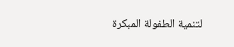لتنمية الطفولة المبكرة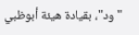"ود"، بقيادة هيئة أبوظبي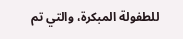للطفولة المبكرة، والتي تم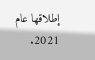إطلاقها عام 2021.